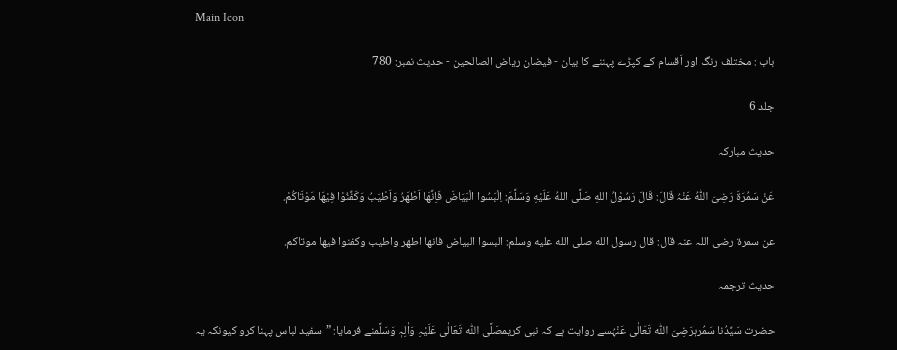Main Icon

باب : مختلف رنگ اور اَقسام کے کپڑے پہننے کا بیان - فیضان ریاض الصالحین - حدیث نمبر: 780

جلد 6

حدیث مبارکہ

عَنْ سَمُرَةَ رَضِیَ اللّٰہُ عَنْہُ قَالَ: قَالَ رَسُوْلُ اللهِ صَلَّى اللهُ عَلَيْهِ وَسَلَّمَ: اِلْبَسُوا الْبَيَاضَ فَاِنَّهَا اَطْهَرُ وَاَطْيَبُ وَكَفِّنُوْا فِيْهَا مَوْتَاكُمْ.

عن سمرة رضی اللہ عنہ قال: قال رسول الله صلى الله عليه وسلم: البسوا البياض فانها اطهر واطيب وكفنوا فيها موتاكم.

حدیث ترجمہ

حضرت سَیِّدُنا سَمُرہرَضِیَ اللّٰہ تَعَالٰی عَنْہُسے روایت ہے کہ نبی کریمصَلَّی اللّٰہ تَعَالٰی عَلَیْہِ وَاٰلِہٖ وَسَلَّمنے فرمایا: ”سفید لباس پہنا کرو کیونکہ یہ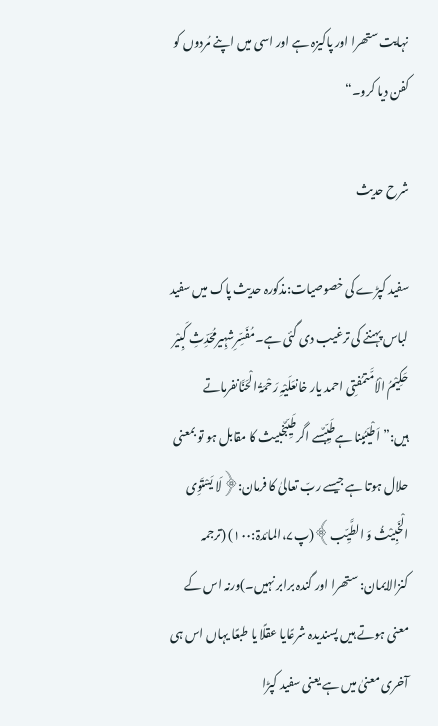نہایت ستھرا اور پاکیزہ ہے اور اسی میں اپنے مُردوں کو کفن دیا کرو۔“

شرح حدیث

سفید کپڑے کی خصوصیات:مذکورہ حدیث پاک میں سفید لباس پہننے کی ترغیب دی گئی ہے۔مُفَسِّرِشہِیرمُحَدِّثِ کَبِیْر حَکِیْمُ الْاُمَّتمُفتِی احمد یار خانعَلَیْہِ رَحْمَۃُ الْحَنَّانفرماتے ہیں:”اَطْیَبُبنا ہےطَیِّبٌسے اگرطَیِّبٌخبیث کا مقابل ہو تو بمعنی حلال ہوتا ہے جیسے ربّ تعالیٰ کا فرمان:﴿لَا یَسْتَوِی الْخَبِیْثُ وَ الطَّیِّب﴾(پ۷،المائدۃ:۱۰۰) (ترجمہ کنزالایمان: ستھرا اور گندہ برابر نہیں۔)ورنہ اس کے معنی ہوتے ہیں پسندیدہ شرعًایا عقلًا یا طبعًا یہاں اس ہی آخری معنیٰ میں ہے یعنی سفید کپڑا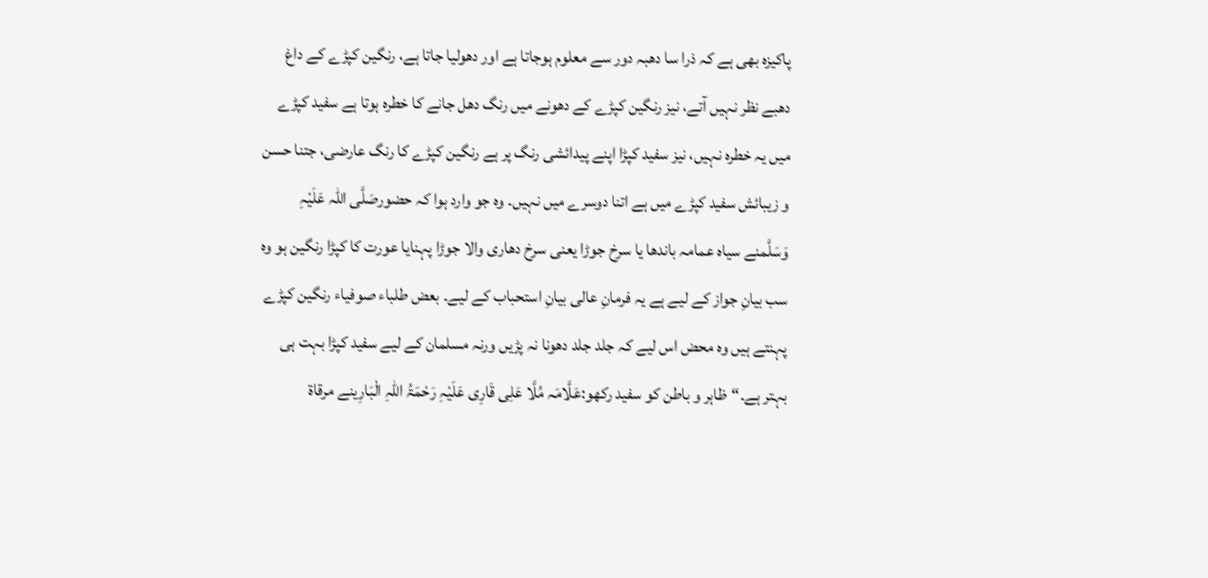پاکیزہ بھی ہے کہ ذرا سا دھبہ دور سے معلوم ہوجاتا ہے اور دھولیا جاتا ہے، رنگین کپڑے کے داغ دھبے نظر نہیں آتے، نیز رنگین کپڑے کے دھونے میں رنگ دھل جانے کا خطرہ ہوتا ہے سفید کپڑے میں یہ خطرہ نہیں، نیز سفید کپڑا اپنے پیدائشی رنگ پر ہے رنگین کپڑے کا رنگ عارضی، جتنا حسن و زیبائش سفید کپڑے میں ہے اتنا دوسرے میں نہیں۔ وہ جو وارد ہوا کہ حضورصَلَّی اللّٰہ عَلَیْہِ وَسَلَّمنے سیاہ عمامہ باندھا یا سرخ جوڑا یعنی سرخ دھاری والا جوڑا پہنایا عورت کا کپڑا رنگین ہو وہ سب بیانِ جواز کے لیے ہے یہ فرمانِ عالی بیانِ استحباب کے لیے۔ بعض طلباء صوفیاء رنگین کپڑے پہنتے ہیں وہ محض اس لیے کہ جلد جلد دھونا نہ پڑیں ورنہ مسلمان کے لیے سفید کپڑا بہت ہی بہتر ہے۔“ظاہر و باطن کو سفید رکھو:عَلَّامَہ مُلَّا عَلِی قَارِی عَلَیْہِ رَحْمَۃُ اللّٰہِ الْبَارِینے مرقاۃ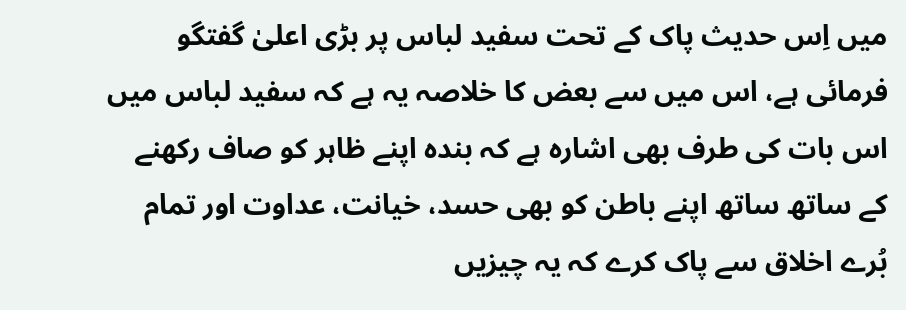میں اِس حدیث پاک کے تحت سفید لباس پر بڑی اعلیٰ گفتگو فرمائی ہے، اس میں سے بعض کا خلاصہ یہ ہے کہ سفید لباس میں اس بات کی طرف بھی اشارہ ہے کہ بندہ اپنے ظاہر کو صاف رکھنے کے ساتھ ساتھ اپنے باطن کو بھی حسد، خیانت، عداوت اور تمام بُرے اخلاق سے پاک کرے کہ یہ چیزیں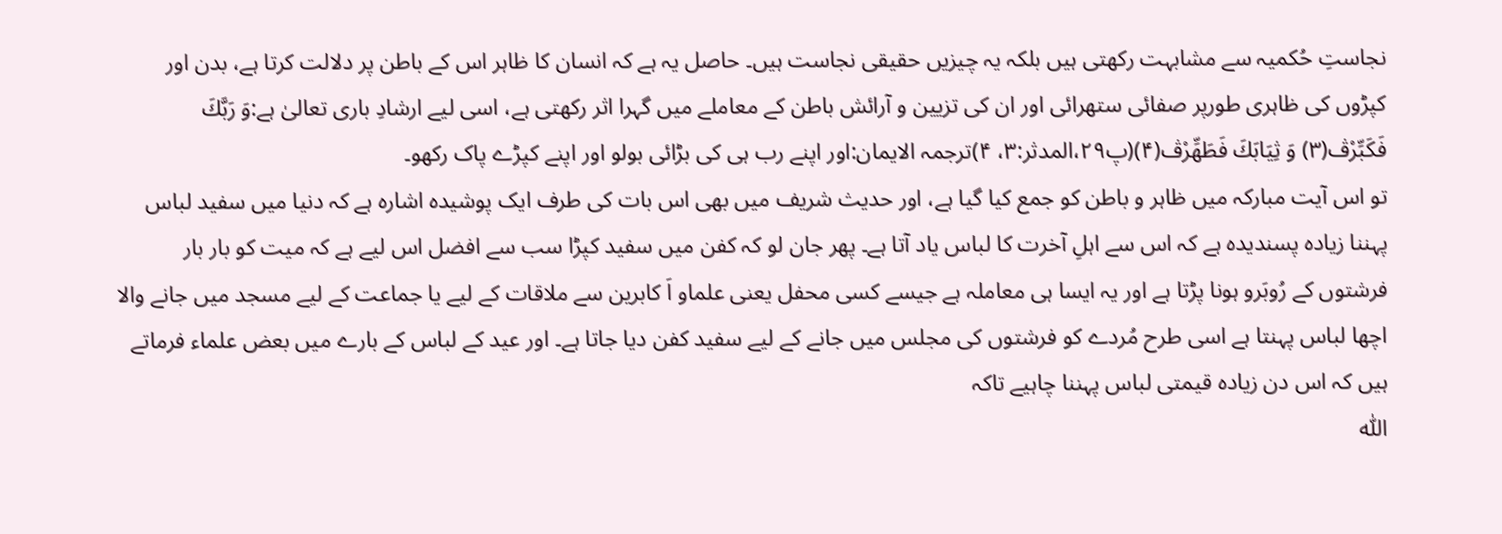نجاستِ حُکمیہ سے مشابہت رکھتی ہیں بلکہ یہ چیزیں حقیقی نجاست ہیں۔ حاصل یہ ہے کہ انسان کا ظاہر اس کے باطن پر دلالت کرتا ہے، بدن اور کپڑوں کی ظاہری طورپر صفائی ستھرائی اور ان کی تزیین و آرائش باطن کے معاملے میں گہرا اثر رکھتی ہے، اسی لیے ارشادِ باری تعالیٰ ہے:وَ رَبَّكَ فَكَبِّرْڤ(۳) وَ ثِیَابَكَ فَطَهِّرْڤ(۴)(پ۲۹،المدثر:۳، ۴)ترجمہ الایمان:اور اپنے رب ہی کی بڑائی بولو اور اپنے کپڑے پاک رکھو۔
تو اس آیت مبارکہ میں ظاہر و باطن کو جمع کیا گیا ہے، اور حدیث شریف میں بھی اس بات کی طرف ایک پوشیدہ اشارہ ہے کہ دنیا میں سفید لباس پہننا زیادہ پسندیدہ ہے کہ اس سے اہلِ آخرت کا لباس یاد آتا ہے۔ پھر جان لو کہ کفن میں سفید کپڑا سب سے افضل اس لیے ہے کہ میت کو بار بار فرشتوں کے رُوبَرو ہونا پڑتا ہے اور یہ ایسا ہی معاملہ ہے جیسے کسی محفل یعنی علماو اَ کابرین سے ملاقات کے لیے یا جماعت کے لیے مسجد میں جانے والا اچھا لباس پہنتا ہے اسی طرح مُردے کو فرشتوں کی مجلس میں جانے کے لیے سفید کفن دیا جاتا ہے۔ اور عید کے لباس کے بارے میں بعض علماء فرماتے ہیں کہ اس دن زیادہ قیمتی لباس پہننا چاہیے تاکہ
اللّٰہ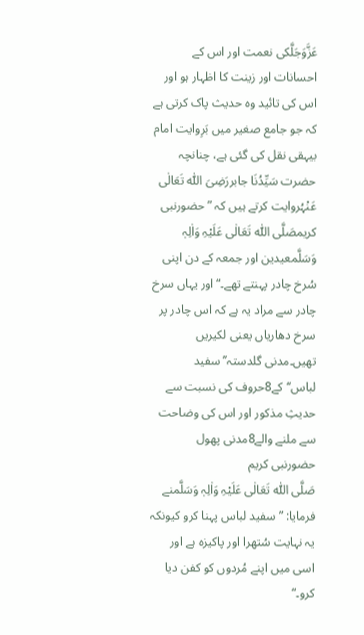عَزَّوَجَلَّکی نعمت اور اس کے احسانات اور زینت کا اظہار ہو اور اس کی تائید وہ حدیث پاک کرتی ہے کہ جو جامع صغیر میں بَرِوایت امام بیہقی نقل کی گئی ہے، چنانچہ حضرت سَیِّدُنَا جابررَضِیَ اللّٰہ تَعَالٰی عَنْہُروایت کرتے ہیں کہ ”حضورنبی کریمصَلَّی اللّٰہ تَعَالٰی عَلَیْہِ وَاٰلِہٖ وَسَلَّمعیدین اور جمعہ کے دن اپنی سُرخ چادر پہنتے تھے۔“ اور یہاں سرخ چادر سے مراد یہ ہے کہ اس چادر پر سرخ دھاریاں یعنی لکیریں تھیں۔مدنی گلدستہ’’سفید لباس‘‘کے8حروف کی نسبت سے حدیثِ مذکور اور اس کی وضاحت سے ملنے والے8مدنی پھول
حضورنبی کریم
صَلَّی اللّٰہ تَعَالٰی عَلَیْہِ وَاٰلِہٖ وَسَلَّمنے فرمایا: ”سفید لباس پہنا کرو کیونکہ یہ نہایت سُتھرا اور پاکیزہ ہے اور اسی میں اپنے مُردوں کو کفن دیا کرو۔“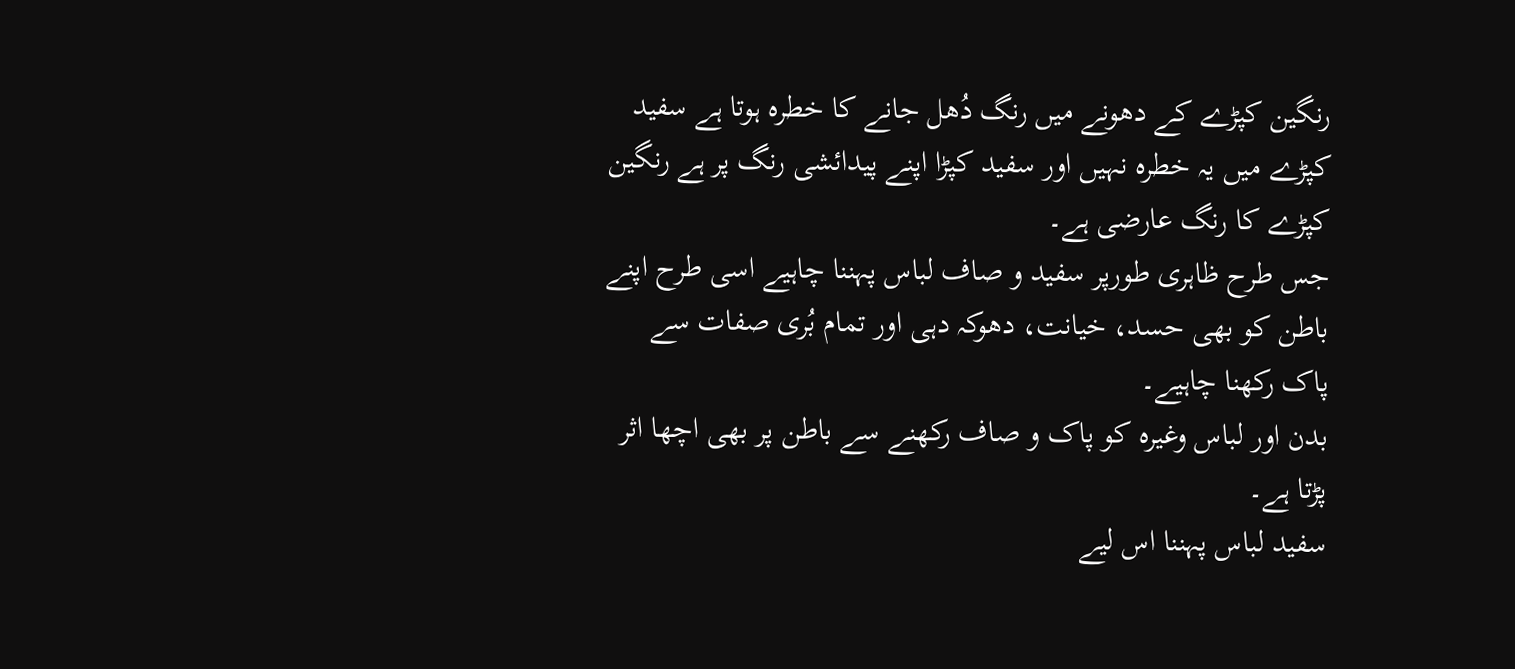رنگین کپڑے کے دھونے میں رنگ دُھل جانے کا خطرہ ہوتا ہے سفید کپڑے میں یہ خطرہ نہیں اور سفید کپڑا اپنے پیدائشی رنگ پر ہے رنگین کپڑے کا رنگ عارضی ہے۔
جس طرح ظاہری طورپر سفید و صاف لباس پہننا چاہیے اسی طرح اپنے باطن کو بھی حسد، خیانت، دھوکہ دہی اور تمام بُری صفات سے پاک رکھنا چاہیے۔
بدن اور لباس وغیرہ کو پاک و صاف رکھنے سے باطن پر بھی اچھا اثر پڑتا ہے۔
سفید لباس پہننا اس لیے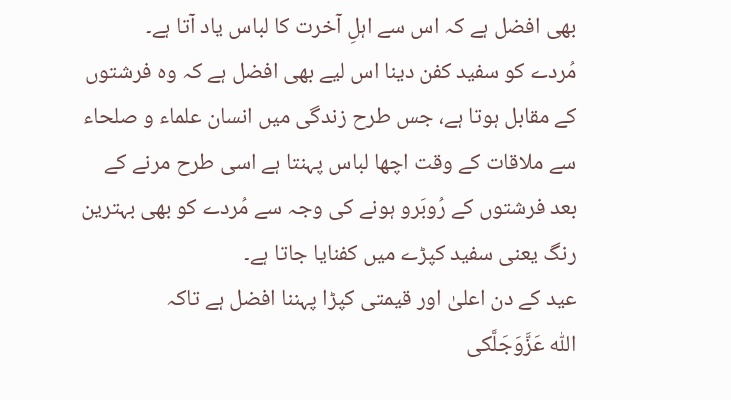بھی افضل ہے کہ اس سے اہلِ آخرت کا لباس یاد آتا ہے۔
مُردے کو سفید کفن دینا اس لیے بھی افضل ہے کہ وہ فرشتوں کے مقابل ہوتا ہے، جس طرح زندگی میں انسان علماء و صلحاء سے ملاقات کے وقت اچھا لباس پہنتا ہے اسی طرح مرنے کے بعد فرشتوں کے رُوبَرو ہونے کی وجہ سے مُردے کو بھی بہترین رنگ یعنی سفید کپڑے میں کفنایا جاتا ہے۔
عید کے دن اعلیٰ اور قیمتی کپڑا پہننا افضل ہے تاکہ
اللّٰہ عَزَّوَجَلَّکی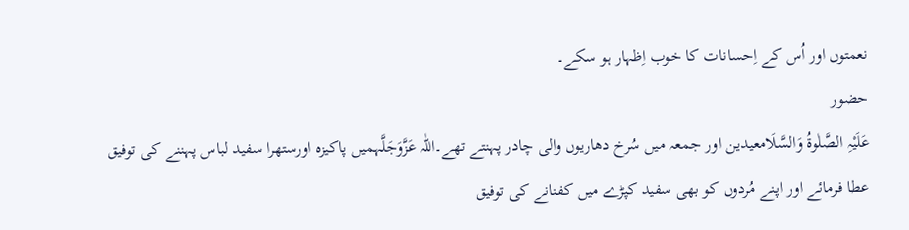نعمتوں اور اُس کے اِحسانات کا خوب اِظہار ہو سکے۔
حضور
عَلَیْہِ الصَّلٰوۃُ وَالسَّلَامعیدین اور جمعہ میں سُرخ دھاریوں والی چادر پہنتے تھے۔اللّٰہ عَزَّوَجَلَّہمیں پاکیزہ اورستھرا سفید لباس پہننے کی توفیق عطا فرمائے اور اپنے مُردوں کو بھی سفید کپڑے میں کفنانے کی توفیق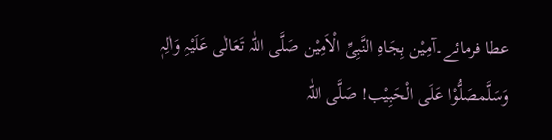عطا فرمائے۔آمِیْن بِجَاہِ النَّبِیِّ الْاَمِیْن صَلَّی اللّٰہ تَعَالٰی عَلَیْہِ وَاٰلِہٖ وَسَلَّمصَلُّوْا عَلَی الْحَبِیْب! صَلَّی اللّٰہ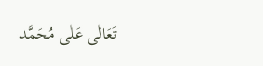تَعَالٰی عَلٰی مُحَمَّد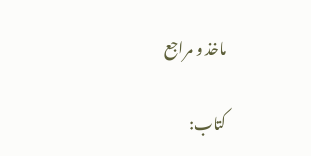ماخذ و مراجع

کتاب: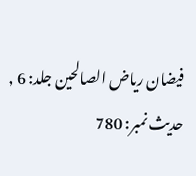فیضان ریاض الصالحین جلد: 6 , حدیث نمبر: 780